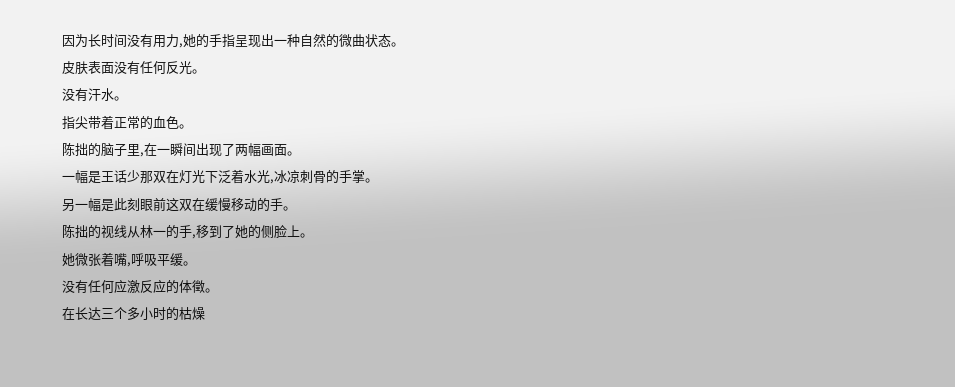因为长时间没有用力,她的手指呈现出一种自然的微曲状态。
皮肤表面没有任何反光。
没有汗水。
指尖带着正常的血色。
陈拙的脑子里,在一瞬间出现了两幅画面。
一幅是王话少那双在灯光下泛着水光,冰凉刺骨的手掌。
另一幅是此刻眼前这双在缓慢移动的手。
陈拙的视线从林一的手,移到了她的侧脸上。
她微张着嘴,呼吸平缓。
没有任何应激反应的体徵。
在长达三个多小时的枯燥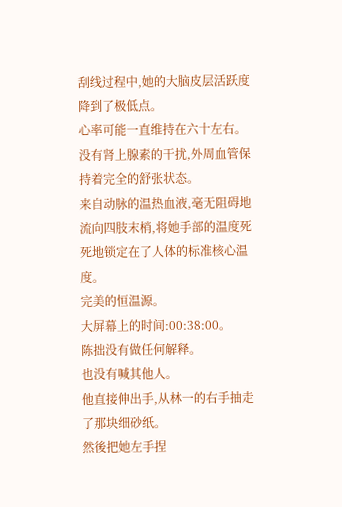刮线过程中,她的大脑皮层活跃度降到了极低点。
心率可能一直维持在六十左右。
没有肾上腺素的干扰,外周血管保持着完全的舒张状态。
来自动脉的温热血液,毫无阻碍地流向四肢末梢,将她手部的温度死死地锁定在了人体的标准核心温度。
完美的恒温源。
大屏幕上的时间:00:38:00。
陈拙没有做任何解释。
也没有喊其他人。
他直接伸出手,从林一的右手抽走了那块细砂纸。
然後把她左手捏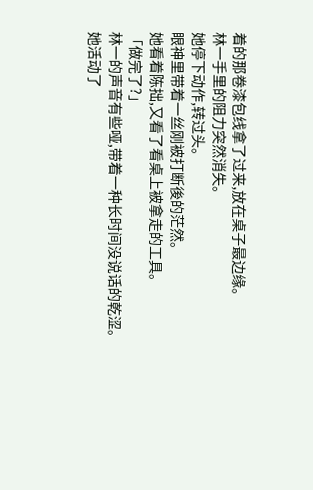着的那卷漆包线拿了过来,放在桌子最边缘。
林一手里的阻力突然消失。
她停下动作,转过头。
眼神里带着一丝刚被打断後的茫然。
她看着陈拙,又看了看桌上被拿走的工具。
「做完了?」
林一的声音有些哑,带着一种长时间没说话的乾涩。
她活动了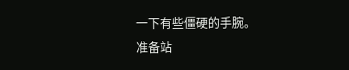一下有些僵硬的手腕。
准备站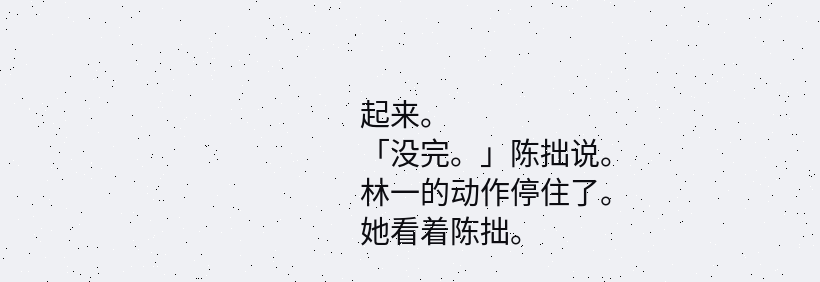起来。
「没完。」陈拙说。
林一的动作停住了。
她看着陈拙。